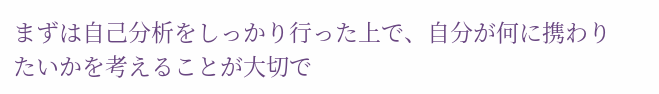まずは自己分析をしっかり行った上で、自分が何に携わりたいかを考えることが大切で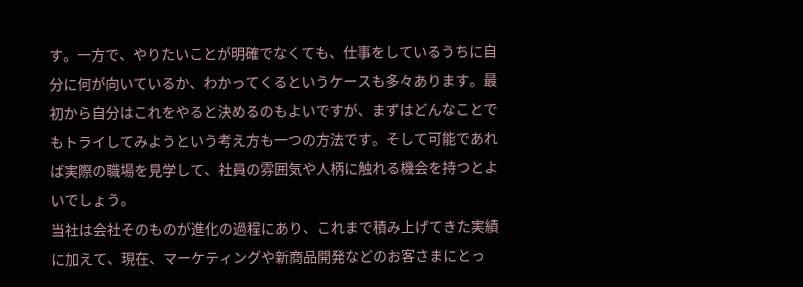す。一方で、やりたいことが明確でなくても、仕事をしているうちに自分に何が向いているか、わかってくるというケースも多々あります。最初から自分はこれをやると決めるのもよいですが、まずはどんなことでもトライしてみようという考え方も一つの方法です。そして可能であれば実際の職場を見学して、社員の雰囲気や人柄に触れる機会を持つとよいでしょう。
当社は会社そのものが進化の過程にあり、これまで積み上げてきた実績に加えて、現在、マーケティングや新商品開発などのお客さまにとっ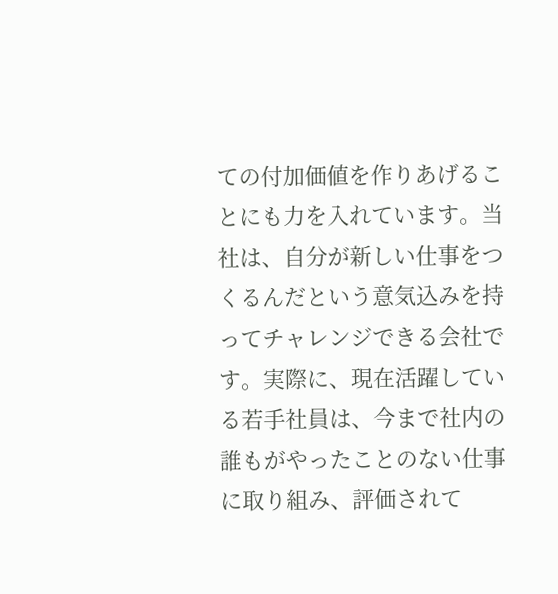ての付加価値を作りあげることにも力を入れています。当社は、自分が新しい仕事をつくるんだという意気込みを持ってチャレンジできる会社です。実際に、現在活躍している若手社員は、今まで社内の誰もがやったことのない仕事に取り組み、評価されて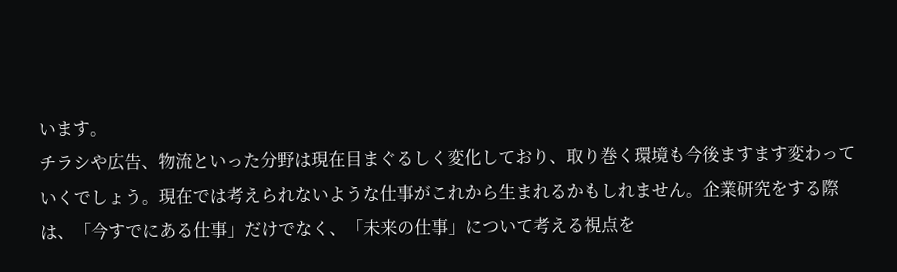います。
チラシや広告、物流といった分野は現在目まぐるしく変化しており、取り巻く環境も今後ますます変わっていくでしょう。現在では考えられないような仕事がこれから生まれるかもしれません。企業研究をする際は、「今すでにある仕事」だけでなく、「未来の仕事」について考える視点を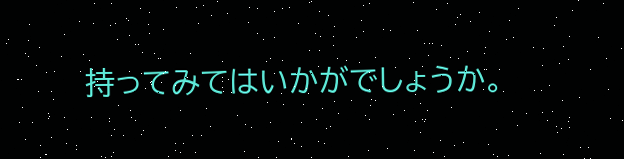持ってみてはいかがでしょうか。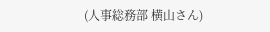(人事総務部 横山さん)